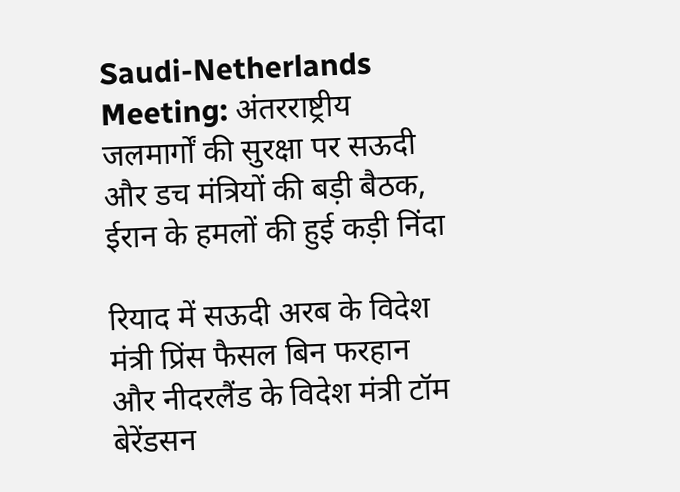Saudi-Netherlands Meeting: अंतरराष्ट्रीय जलमार्गों की सुरक्षा पर सऊदी और डच मंत्रियों की बड़ी बैठक, ईरान के हमलों की हुई कड़ी निंदा

रियाद में सऊदी अरब के विदेश मंत्री प्रिंस फैसल बिन फरहान और नीदरलैंड के विदेश मंत्री टॉम बेरेंडसन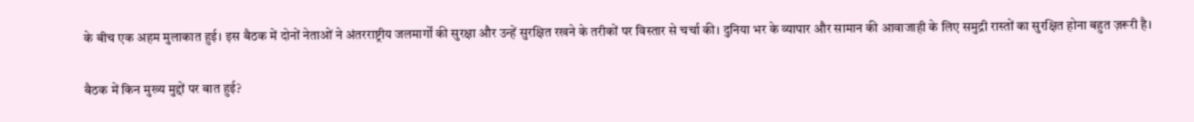के बीच एक अहम मुलाकात हुई। इस बैठक में दोनों नेताओं ने अंतरराष्ट्रीय जलमार्गों की सुरक्षा और उन्हें सुरक्षित रखने के तरीकों पर विस्तार से चर्चा की। दुनिया भर के व्यापार और सामान की आवाजाही के लिए समुद्री रास्तों का सुरक्षित होना बहुत ज़रूरी है।

बैठक में किन मुख्य मुद्दों पर बात हुई?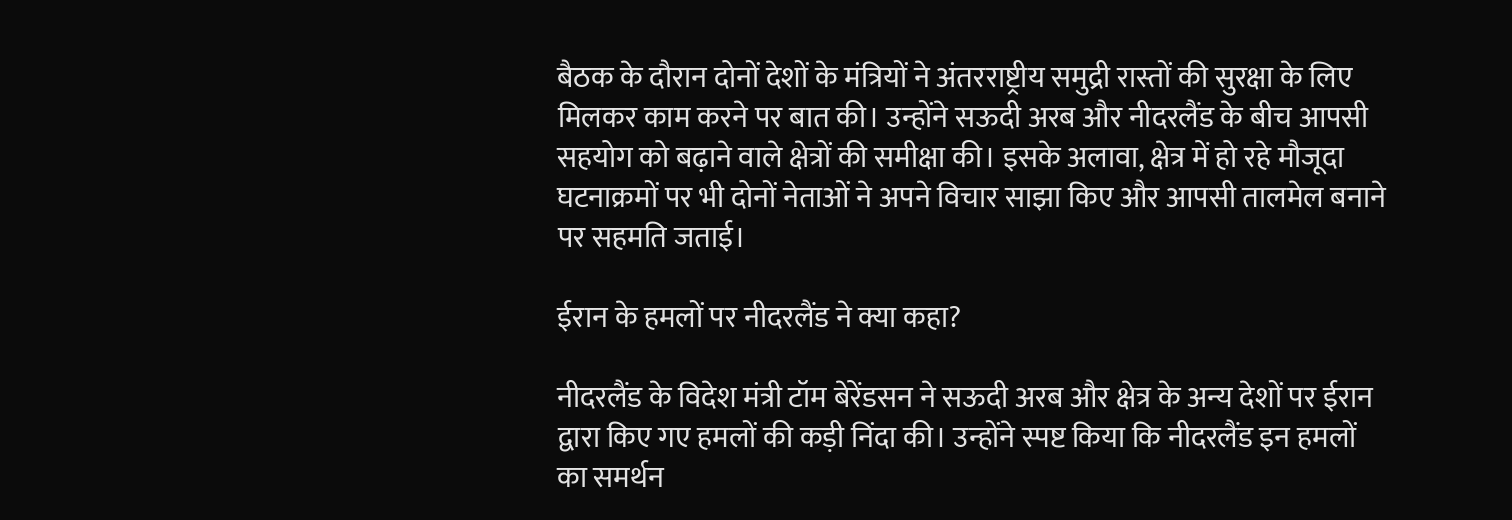बैठक के दौरान दोनों देशों के मंत्रियों ने अंतरराष्ट्रीय समुद्री रास्तों की सुरक्षा के लिए मिलकर काम करने पर बात की। उन्होंने सऊदी अरब और नीदरलैंड के बीच आपसी सहयोग को बढ़ाने वाले क्षेत्रों की समीक्षा की। इसके अलावा, क्षेत्र में हो रहे मौजूदा घटनाक्रमों पर भी दोनों नेताओं ने अपने विचार साझा किए और आपसी तालमेल बनाने पर सहमति जताई।

ईरान के हमलों पर नीदरलैंड ने क्या कहा?

नीदरलैंड के विदेश मंत्री टॉम बेरेंडसन ने सऊदी अरब और क्षेत्र के अन्य देशों पर ईरान द्वारा किए गए हमलों की कड़ी निंदा की। उन्होंने स्पष्ट किया कि नीदरलैंड इन हमलों का समर्थन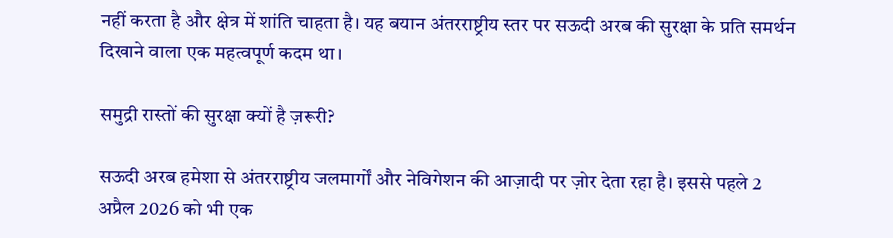नहीं करता है और क्षेत्र में शांति चाहता है। यह बयान अंतरराष्ट्रीय स्तर पर सऊदी अरब की सुरक्षा के प्रति समर्थन दिखाने वाला एक महत्वपूर्ण कदम था।

समुद्री रास्तों की सुरक्षा क्यों है ज़रूरी?

सऊदी अरब हमेशा से अंतरराष्ट्रीय जलमार्गों और नेविगेशन की आज़ादी पर ज़ोर देता रहा है। इससे पहले 2 अप्रैल 2026 को भी एक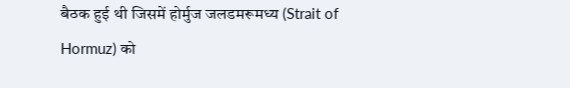बैठक हुई थी जिसमें होर्मुज जलडमरूमध्य (Strait of Hormuz) को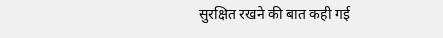सुरक्षित रखने की बात कही गई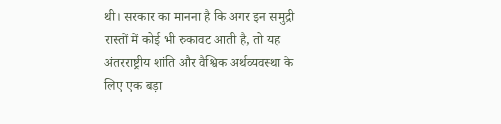थी। सरकार का मानना है कि अगर इन समुद्री रास्तों में कोई भी रुकावट आती है, तो यह अंतरराष्ट्रीय शांति और वैश्विक अर्थव्यवस्था के लिए एक बड़ा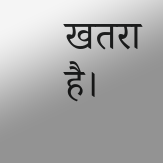खतरा है।